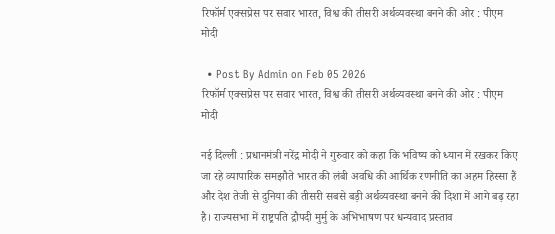रिफॉर्म एक्सप्रेस पर सवार भारत, विश्व की तीसरी अर्थव्यवस्था बनने की ओर : पीएम मोदी

  • Post By Admin on Feb 05 2026
रिफॉर्म एक्सप्रेस पर सवार भारत, विश्व की तीसरी अर्थव्यवस्था बनने की ओर : पीएम मोदी

नई दिल्ली : प्रधानमंत्री नरेंद्र मोदी ने गुरुवार को कहा कि भविष्य को ध्यान में रखकर किए जा रहे व्यापारिक समझौते भारत की लंबी अवधि की आर्थिक रणनीति का अहम हिस्सा हैं और देश तेजी से दुनिया की तीसरी सबसे बड़ी अर्थव्यवस्था बनने की दिशा में आगे बढ़ रहा है। राज्यसभा में राष्ट्रपति द्रौपदी मुर्मु के अभिभाषण पर धन्यवाद प्रस्ताव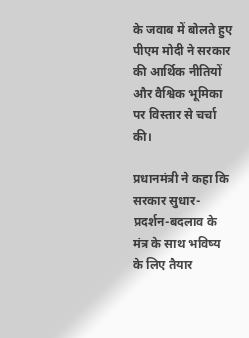के जवाब में बोलते हुए पीएम मोदी ने सरकार की आर्थिक नीतियों और वैश्विक भूमिका पर विस्तार से चर्चा की।

प्रधानमंत्री ने कहा कि सरकार सुधार-प्रदर्शन-बदलाव के मंत्र के साथ भविष्य के लिए तैयार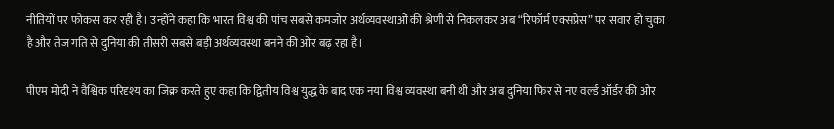नीतियों पर फोकस कर रही है। उन्होंने कहा कि भारत विश्व की पांच सबसे कमजोर अर्थव्यवस्थाओं की श्रेणी से निकलकर अब “रिफॉर्म एक्सप्रेस” पर सवार हो चुका है और तेज गति से दुनिया की तीसरी सबसे बड़ी अर्थव्यवस्था बनने की ओर बढ़ रहा है।

पीएम मोदी ने वैश्विक परिदृश्य का जिक्र करते हुए कहा कि द्वितीय विश्व युद्ध के बाद एक नया विश्व व्यवस्था बनी थी और अब दुनिया फिर से नए वर्ल्ड ऑर्डर की ओर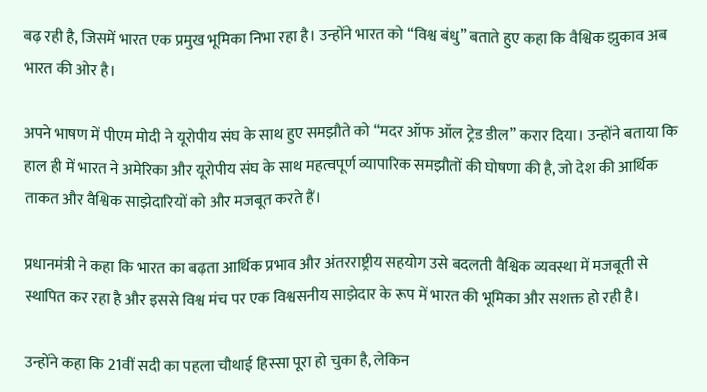बढ़ रही है, जिसमें भारत एक प्रमुख भूमिका निभा रहा है। उन्होंने भारत को “विश्व बंधु” बताते हुए कहा कि वैश्विक झुकाव अब भारत की ओर है।

अपने भाषण में पीएम मोदी ने यूरोपीय संघ के साथ हुए समझौते को “मदर ऑफ ऑल ट्रेड डील” करार दिया। उन्होंने बताया कि हाल ही में भारत ने अमेरिका और यूरोपीय संघ के साथ महत्वपूर्ण व्यापारिक समझौतों की घोषणा की है, जो देश की आर्थिक ताकत और वैश्विक साझेदारियों को और मजबूत करते हैं।

प्रधानमंत्री ने कहा कि भारत का बढ़ता आर्थिक प्रभाव और अंतरराष्ट्रीय सहयोग उसे बदलती वैश्विक व्यवस्था में मजबूती से स्थापित कर रहा है और इससे विश्व मंच पर एक विश्वसनीय साझेदार के रूप में भारत की भूमिका और सशक्त हो रही है।

उन्होंने कहा कि 21वीं सदी का पहला चौथाई हिस्सा पूरा हो चुका है, लेकिन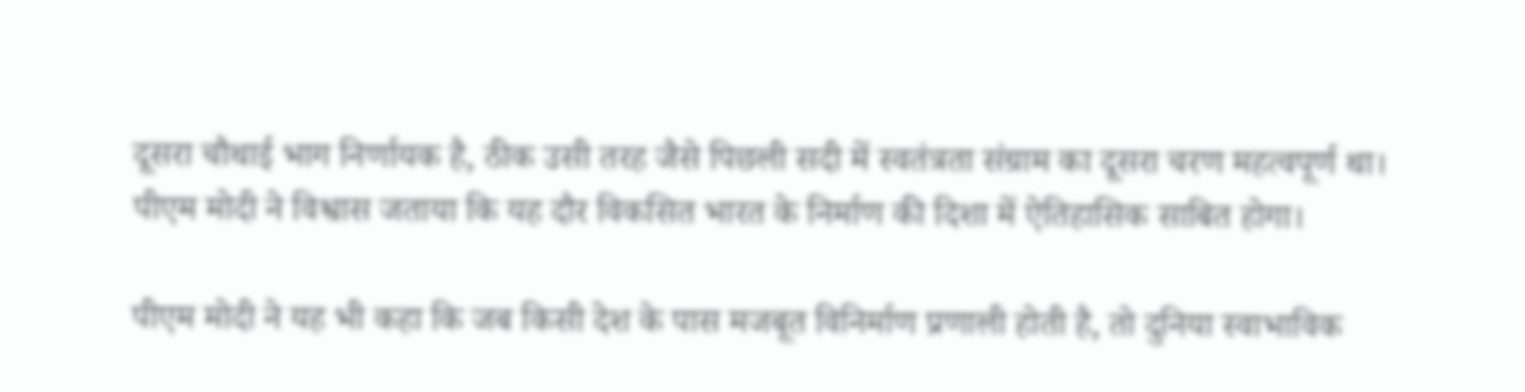दूसरा चौथाई भाग निर्णायक है, ठीक उसी तरह जैसे पिछली सदी में स्वतंत्रता संग्राम का दूसरा चरण महत्वपूर्ण था। पीएम मोदी ने विश्वास जताया कि यह दौर विकसित भारत के निर्माण की दिशा में ऐतिहासिक साबित होगा।

पीएम मोदी ने यह भी कहा कि जब किसी देश के पास मजबूत विनिर्माण प्रणाली होती है, तो दुनिया स्वाभाविक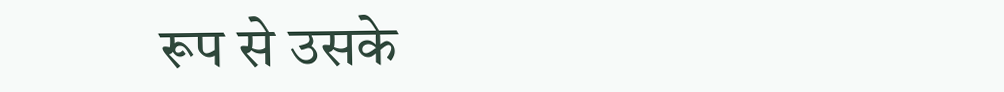रूप से उसके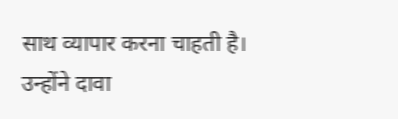साथ व्यापार करना चाहती है। उन्होंने दावा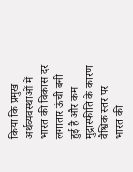किया कि प्रमुख अर्थव्यवस्थाओं में भारत की विकास दर लगातार ऊंची बनी हुई है और कम मुद्रास्फीति के कारण वैश्विक स्तर पर भारत की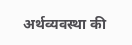अर्थव्यवस्था की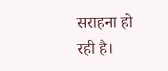सराहना हो रही है।